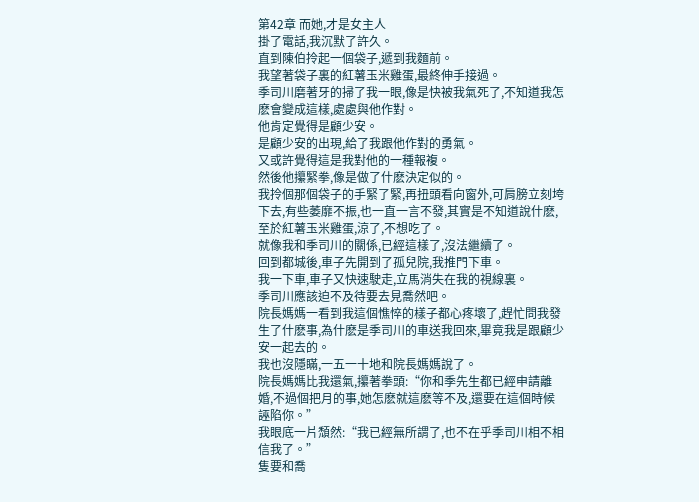第42章 而她,才是女主人
掛了電話,我沉默了許久。
直到陳伯拎起一個袋子,遞到我麵前。
我望著袋子裏的紅薯玉米雞蛋,最終伸手接過。
季司川磨著牙的掃了我一眼,像是快被我氣死了,不知道我怎麽會變成這樣,處處與他作對。
他肯定覺得是顧少安。
是顧少安的出現,給了我跟他作對的勇氣。
又或許覺得這是我對他的一種報複。
然後他攥緊拳,像是做了什麽決定似的。
我拎個那個袋子的手緊了緊,再扭頭看向窗外,可肩膀立刻垮下去,有些萎靡不振,也一直一言不發,其實是不知道說什麽,至於紅薯玉米雞蛋,涼了,不想吃了。
就像我和季司川的關係,已經這樣了,沒法繼續了。
回到都城後,車子先開到了孤兒院,我推門下車。
我一下車,車子又快速駛走,立馬消失在我的視線裏。
季司川應該迫不及待要去見喬然吧。
院長媽媽一看到我這個憔悴的樣子都心疼壞了,趕忙問我發生了什麽事,為什麽是季司川的車送我回來,畢竟我是跟顧少安一起去的。
我也沒隱瞞,一五一十地和院長媽媽說了。
院長媽媽比我還氣,攥著拳頭:“你和季先生都已經申請離婚,不過個把月的事,她怎麽就這麽等不及,還要在這個時候誣陷你。”
我眼底一片頹然:“我已經無所謂了,也不在乎季司川相不相信我了。”
隻要和喬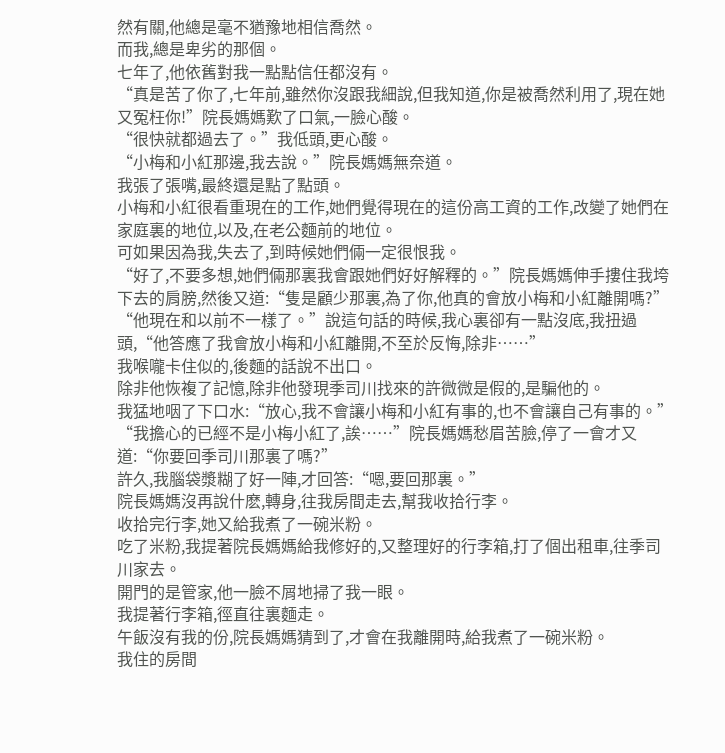然有關,他總是毫不猶豫地相信喬然。
而我,總是卑劣的那個。
七年了,他依舊對我一點點信任都沒有。
“真是苦了你了,七年前,雖然你沒跟我細說,但我知道,你是被喬然利用了,現在她又冤枉你!”院長媽媽歎了口氣,一臉心酸。
“很快就都過去了。”我低頭,更心酸。
“小梅和小紅那邊,我去說。”院長媽媽無奈道。
我張了張嘴,最終還是點了點頭。
小梅和小紅很看重現在的工作,她們覺得現在的這份高工資的工作,改變了她們在家庭裏的地位,以及,在老公麵前的地位。
可如果因為我,失去了,到時候她們倆一定很恨我。
“好了,不要多想,她們倆那裏我會跟她們好好解釋的。”院長媽媽伸手摟住我垮下去的肩膀,然後又道:“隻是顧少那裏,為了你,他真的會放小梅和小紅離開嗎?”
“他現在和以前不一樣了。”說這句話的時候,我心裏卻有一點沒底,我扭過頭,“他答應了我會放小梅和小紅離開,不至於反悔,除非……”
我喉嚨卡住似的,後麵的話說不出口。
除非他恢複了記憶,除非他發現季司川找來的許微微是假的,是騙他的。
我猛地咽了下口水:“放心,我不會讓小梅和小紅有事的,也不會讓自己有事的。”
“我擔心的已經不是小梅小紅了,誒……”院長媽媽愁眉苦臉,停了一會才又道:“你要回季司川那裏了嗎?”
許久,我腦袋漿糊了好一陣,才回答:“嗯,要回那裏。”
院長媽媽沒再說什麽,轉身,往我房間走去,幫我收拾行李。
收拾完行李,她又給我煮了一碗米粉。
吃了米粉,我提著院長媽媽給我修好的,又整理好的行李箱,打了個出租車,往季司川家去。
開門的是管家,他一臉不屑地掃了我一眼。
我提著行李箱,徑直往裏麵走。
午飯沒有我的份,院長媽媽猜到了,才會在我離開時,給我煮了一碗米粉。
我住的房間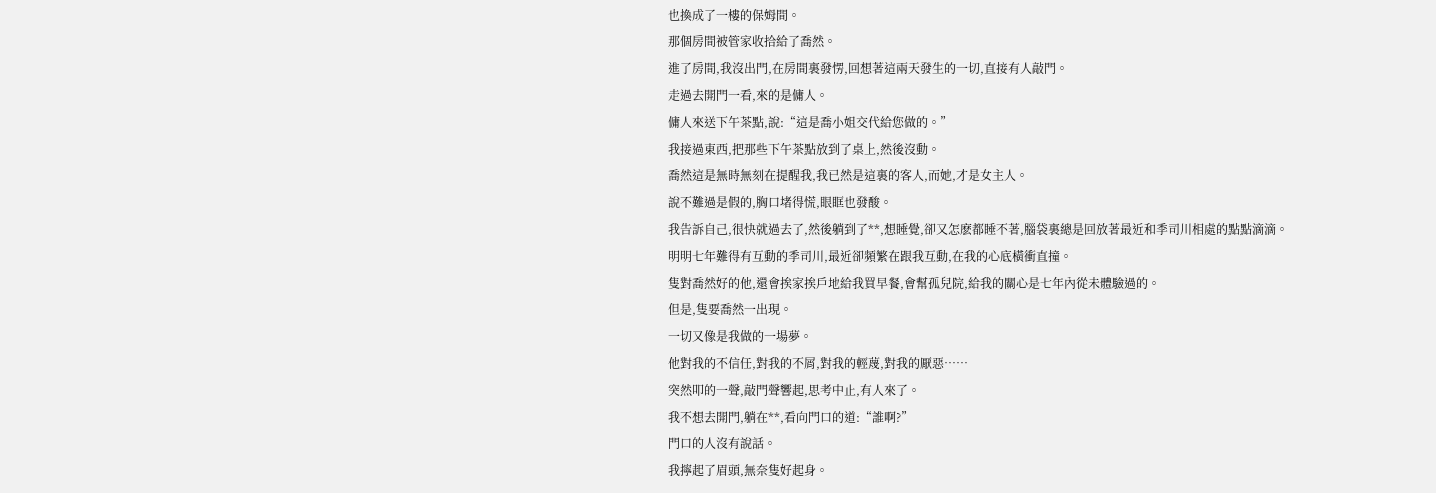也換成了一樓的保姆間。
那個房間被管家收拾給了喬然。
進了房間,我沒出門,在房間裏發愣,回想著這兩天發生的一切,直接有人敲門。
走過去開門一看,來的是傭人。
傭人來送下午茶點,說:“這是喬小姐交代給您做的。”
我接過東西,把那些下午茶點放到了桌上,然後沒動。
喬然這是無時無刻在提醒我,我已然是這裏的客人,而她,才是女主人。
說不難過是假的,胸口堵得慌,眼眶也發酸。
我告訴自己,很快就過去了,然後躺到了**,想睡覺,卻又怎麽都睡不著,腦袋裏總是回放著最近和季司川相處的點點滴滴。
明明七年難得有互動的季司川,最近卻頻繁在跟我互動,在我的心底橫衝直撞。
隻對喬然好的他,還會挨家挨戶地給我買早餐,會幫孤兒院,給我的關心是七年內從未體驗過的。
但是,隻要喬然一出現。
一切又像是我做的一場夢。
他對我的不信任,對我的不屑,對我的輕蔑,對我的厭惡……
突然叩的一聲,敲門聲響起,思考中止,有人來了。
我不想去開門,躺在**,看向門口的道:“誰啊?”
門口的人沒有說話。
我擰起了眉頭,無奈隻好起身。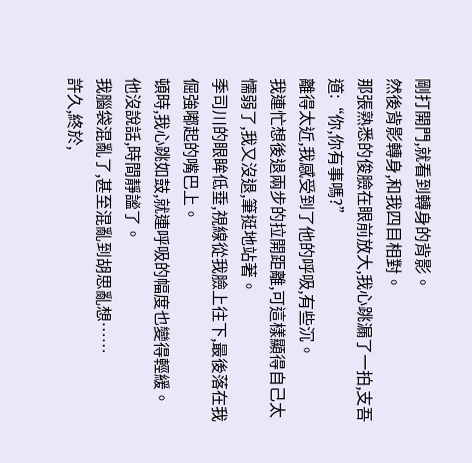剛打開門,就看到轉身的背影。
然後背影轉身,和我四目相對。
那張熟悉的俊臉在眼前放大,我心跳漏了一拍,支吾道:“你,你有事嗎?”
離得太近,我感受到了他的呼吸,有些沉。
我連忙想後退兩步的拉開距離,可這樣顯得自己太懦弱了,我又沒退,筆挺地站著。
季司川的眼眸低垂,視線從我臉上往下,最後落在我倔強嘟起的嘴巴上。
頓時,我心跳如鼓,就連呼吸的幅度也變得輕緩。
他沒說話,時間靜謐了。
我腦袋混亂了,甚至混亂到胡思亂想……
許久,終於,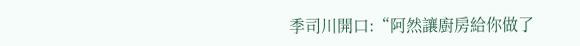季司川開口:“阿然讓廚房給你做了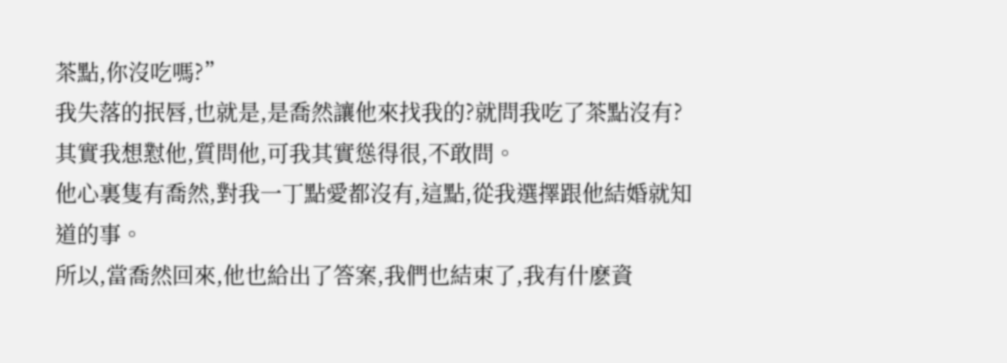茶點,你沒吃嗎?”
我失落的抿唇,也就是,是喬然讓他來找我的?就問我吃了茶點沒有?
其實我想懟他,質問他,可我其實慫得很,不敢問。
他心裏隻有喬然,對我一丁點愛都沒有,這點,從我選擇跟他結婚就知道的事。
所以,當喬然回來,他也給出了答案,我們也結束了,我有什麽資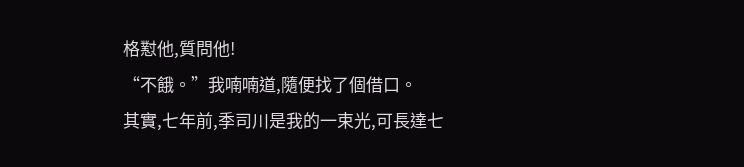格懟他,質問他!
“不餓。”我喃喃道,隨便找了個借口。
其實,七年前,季司川是我的一束光,可長達七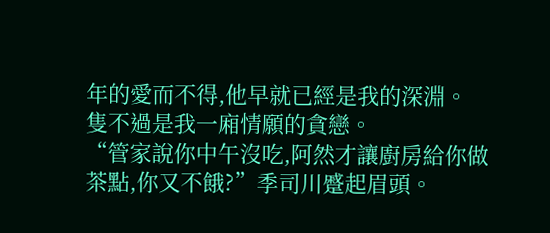年的愛而不得,他早就已經是我的深淵。
隻不過是我一廂情願的貪戀。
“管家說你中午沒吃,阿然才讓廚房給你做茶點,你又不餓?”季司川蹙起眉頭。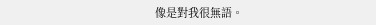像是對我很無語。